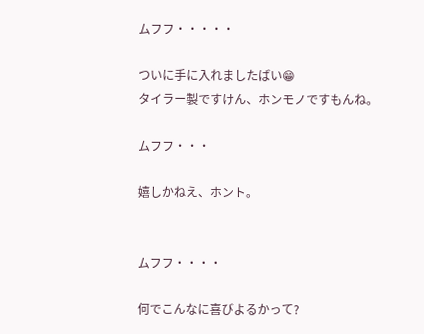ムフフ・・・・・

ついに手に入れましたばい😁
タイラー製ですけん、ホンモノですもんね。

ムフフ・・・

嬉しかねえ、ホント。


ムフフ・・・・

何でこんなに喜びよるかって?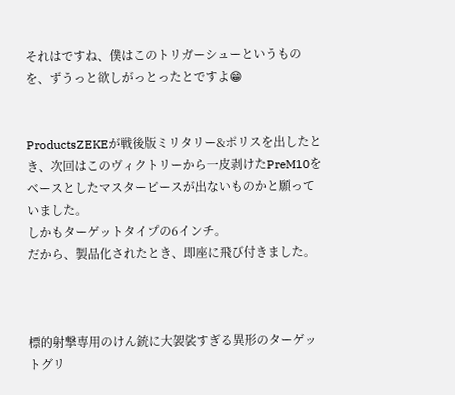それはですね、僕はこのトリガーシューというものを、ずうっと欲しがっとったとですよ😁


ProductsZEKEが戦後版ミリタリー&ポリスを出したとき、次回はこのヴィクトリーから一皮剥けたPreM10をベースとしたマスターピースが出ないものかと願っていました。
しかもターゲットタイプの6インチ。
だから、製品化されたとき、即座に飛び付きました。



標的射撃専用のけん銃に大袈裟すぎる異形のターゲットグリ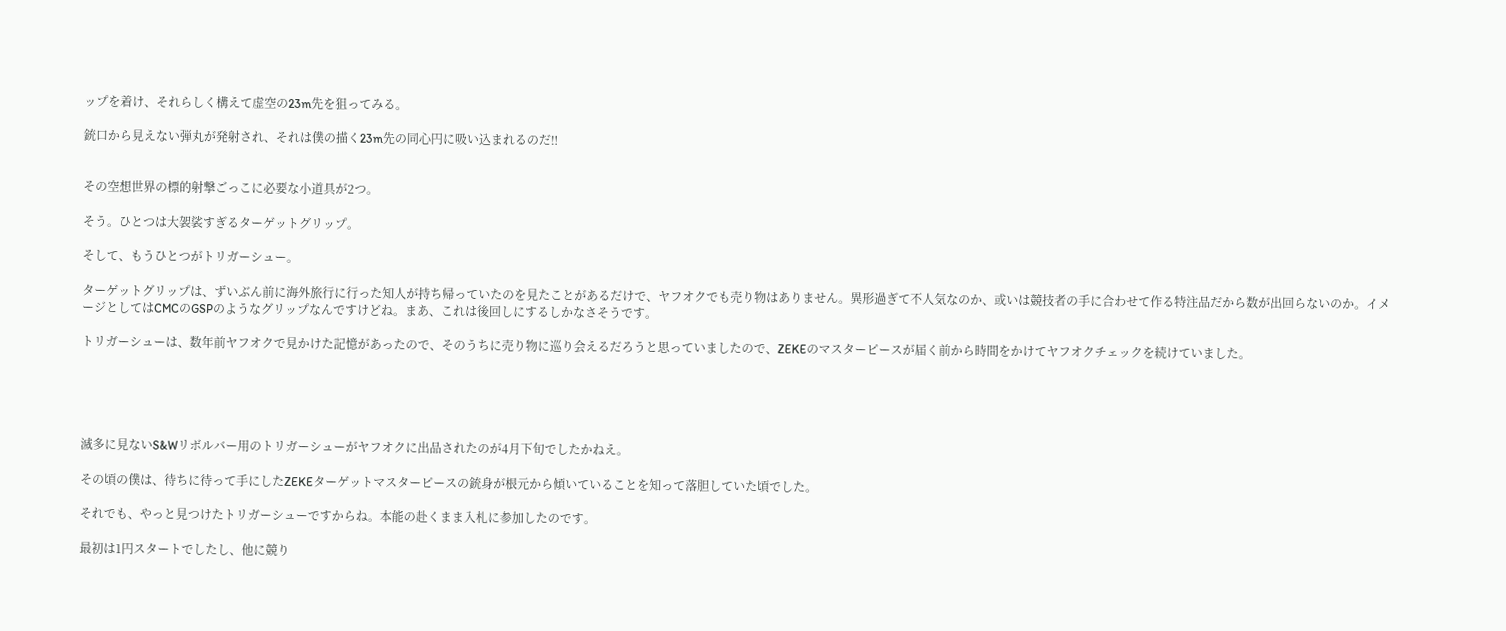ップを着け、それらしく構えて虚空の23m先を狙ってみる。

銃口から見えない弾丸が発射され、それは僕の描く23m先の同心円に吸い込まれるのだ‼


その空想世界の標的射撃ごっこに必要な小道具が2つ。

そう。ひとつは大袈裟すぎるターゲットグリップ。

そして、もうひとつがトリガーシュー。

ターゲットグリップは、ずいぶん前に海外旅行に行った知人が持ち帰っていたのを見たことがあるだけで、ヤフオクでも売り物はありません。異形過ぎて不人気なのか、或いは競技者の手に合わせて作る特注品だから数が出回らないのか。イメージとしてはCMCのGSPのようなグリップなんですけどね。まあ、これは後回しにするしかなさそうです。

トリガーシューは、数年前ヤフオクで見かけた記憶があったので、そのうちに売り物に巡り会えるだろうと思っていましたので、ZEKEのマスターピースが届く前から時間をかけてヤフオクチェックを続けていました。





滅多に見ないS&Wリボルバー用のトリガーシューがヤフオクに出品されたのが4月下旬でしたかねえ。

その頃の僕は、待ちに待って手にしたZEKEターゲットマスターピースの銃身が根元から傾いていることを知って落胆していた頃でした。

それでも、やっと見つけたトリガーシューですからね。本能の赴くまま入札に参加したのです。

最初は1円スタートでしたし、他に競り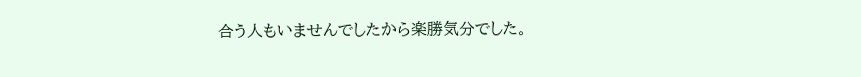合う人もいませんでしたから楽勝気分でした。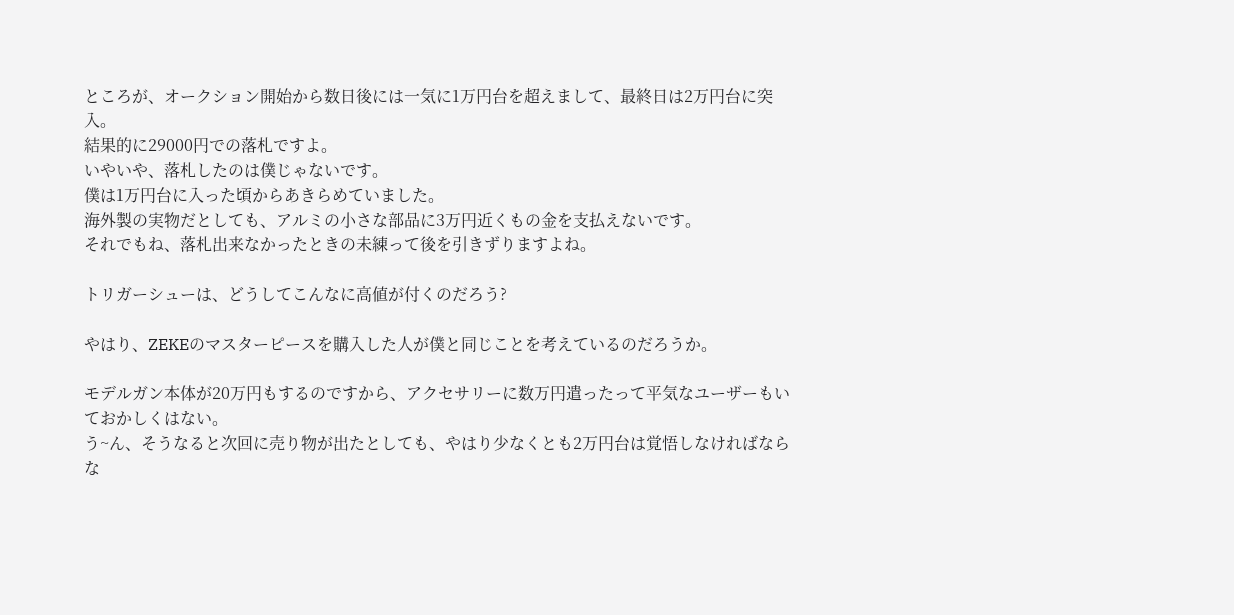ところが、オークション開始から数日後には一気に1万円台を超えまして、最終日は2万円台に突入。
結果的に29000円での落札ですよ。
いやいや、落札したのは僕じゃないです。
僕は1万円台に入った頃からあきらめていました。
海外製の実物だとしても、アルミの小さな部品に3万円近くもの金を支払えないです。
それでもね、落札出来なかったときの未練って後を引きずりますよね。

トリガーシューは、どうしてこんなに高値が付くのだろう?

やはり、ZEKEのマスターピースを購入した人が僕と同じことを考えているのだろうか。

モデルガン本体が20万円もするのですから、アクセサリーに数万円遣ったって平気なユーザーもいておかしくはない。
う~ん、そうなると次回に売り物が出たとしても、やはり少なくとも2万円台は覚悟しなければならな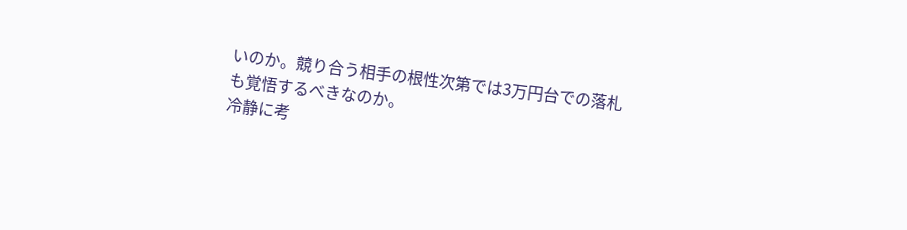いのか。競り合う相手の根性次第では3万円台での落札も覚悟するべきなのか。
冷静に考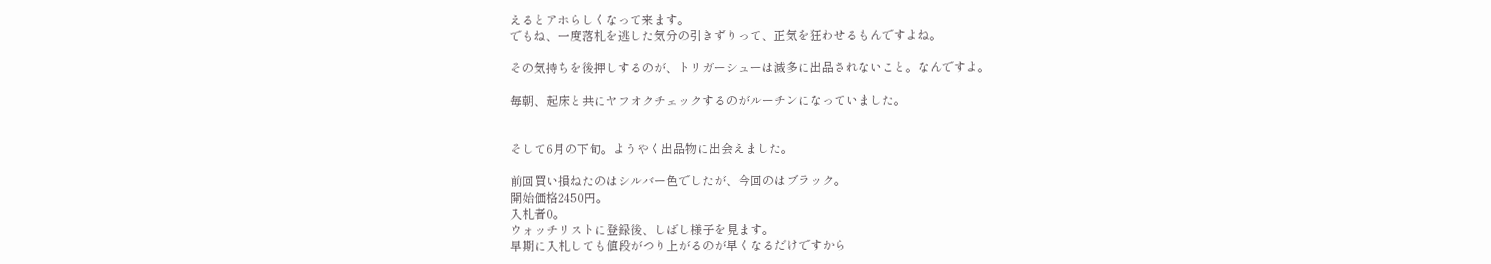えるとアホらしくなって来ます。
でもね、一度落札を逃した気分の引きずりって、正気を狂わせるもんですよね。

その気持ちを後押しするのが、トリガーシューは滅多に出品されないこと。なんですよ。

毎朝、起床と共にヤフオクチェックするのがルーチンになっていました。


そして6月の下旬。ようやく出品物に出会えました。

前回買い損ねたのはシルバー色でしたが、今回のはブラック。
開始価格2450円。
入札者0。
ウォッチリストに登録後、しばし様子を見ます。
早期に入札しても値段がつり上がるのが早くなるだけですから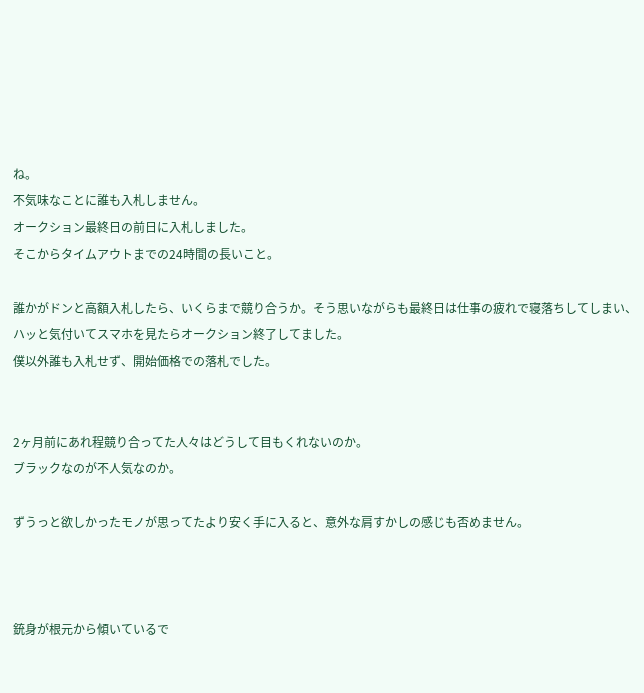ね。
不気味なことに誰も入札しません。
オークション最終日の前日に入札しました。
そこからタイムアウトまでの24時間の長いこと。

誰かがドンと高額入札したら、いくらまで競り合うか。そう思いながらも最終日は仕事の疲れで寝落ちしてしまい、ハッと気付いてスマホを見たらオークション終了してました。
僕以外誰も入札せず、開始価格での落札でした。


2ヶ月前にあれ程競り合ってた人々はどうして目もくれないのか。
ブラックなのが不人気なのか。

ずうっと欲しかったモノが思ってたより安く手に入ると、意外な肩すかしの感じも否めません。



銃身が根元から傾いているで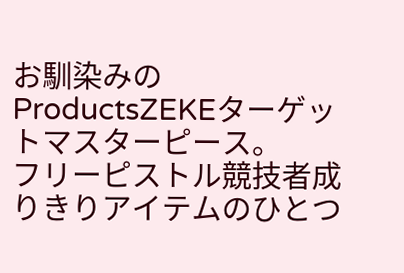お馴染みのProductsZEKEターゲットマスターピース。
フリーピストル競技者成りきりアイテムのひとつ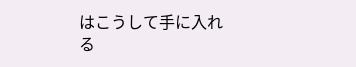はこうして手に入れる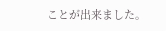ことが出来ました。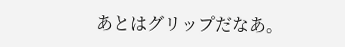あとはグリップだなあ。